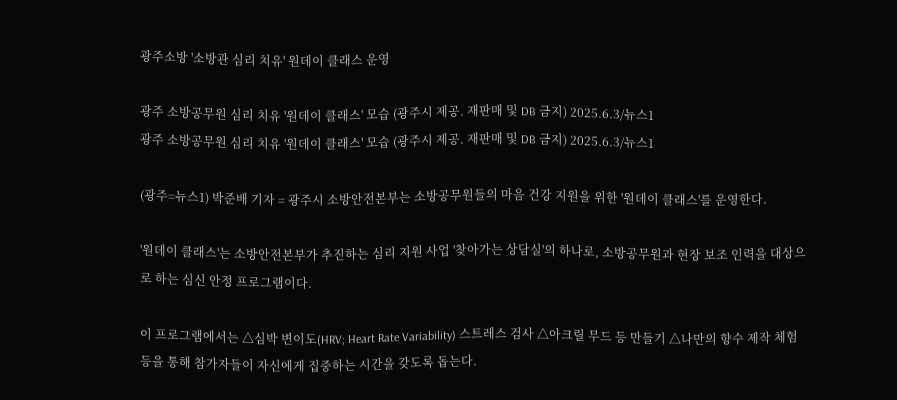광주소방 '소방관 심리 치유' 원데이 클래스 운영

광주 소방공무원 심리 치유 '원데이 클래스' 모습 (광주시 제공. 재판매 및 DB 금지) 2025.6.3/뉴스1
광주 소방공무원 심리 치유 '원데이 클래스' 모습 (광주시 제공. 재판매 및 DB 금지) 2025.6.3/뉴스1

(광주=뉴스1) 박준배 기자 = 광주시 소방안전본부는 소방공무원들의 마음 건강 지원을 위한 '원데이 클래스'를 운영한다.

'원데이 클래스'는 소방안전본부가 추진하는 심리 지원 사업 '찾아가는 상담실'의 하나로, 소방공무원과 현장 보조 인력을 대상으로 하는 심신 안정 프로그램이다.

이 프로그램에서는 △심박 변이도(HRV; Heart Rate Variability) 스트레스 검사 △아크릴 무드 등 만들기 △나만의 향수 제작 체험 등을 통해 참가자들이 자신에게 집중하는 시간을 갖도록 돕는다.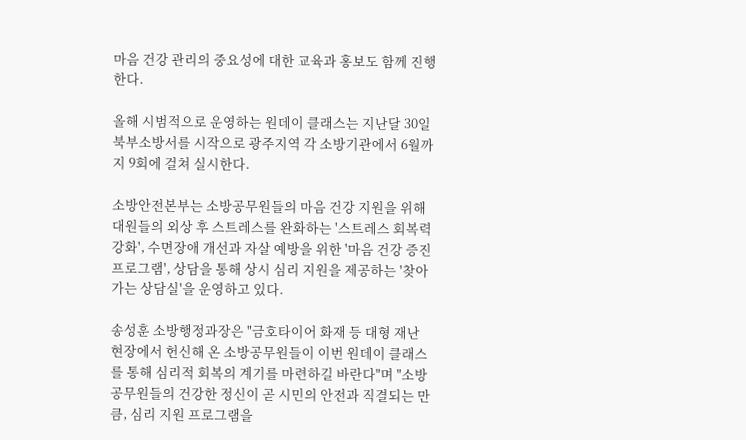마음 건강 관리의 중요성에 대한 교육과 홍보도 함께 진행한다.

올해 시범적으로 운영하는 원데이 클래스는 지난달 30일 북부소방서를 시작으로 광주지역 각 소방기관에서 6월까지 9회에 걸쳐 실시한다.

소방안전본부는 소방공무원들의 마음 건강 지원을 위해 대원들의 외상 후 스트레스를 완화하는 '스트레스 회복력 강화', 수면장애 개선과 자살 예방을 위한 '마음 건강 증진 프로그램', 상담을 통해 상시 심리 지원을 제공하는 '찾아가는 상담실'을 운영하고 있다.

송성훈 소방행정과장은 "금호타이어 화재 등 대형 재난 현장에서 헌신해 온 소방공무원들이 이번 원데이 클래스를 통해 심리적 회복의 계기를 마련하길 바란다"며 "소방공무원들의 건강한 정신이 곧 시민의 안전과 직결되는 만큼, 심리 지원 프로그램을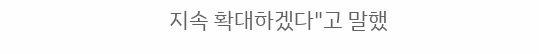지속 확대하겠다"고 말했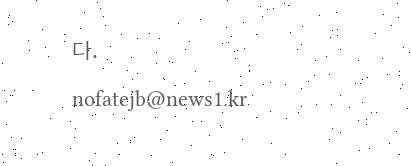다.

nofatejb@news1.kr